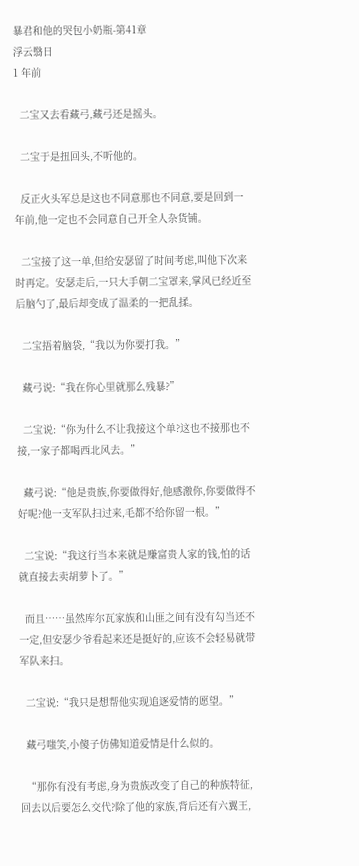暴君和他的哭包小奶瓶-第41章
浮云翳日
1 年前

  二宝又去看藏弓,藏弓还是摇头。

  二宝于是扭回头,不听他的。

  反正火头军总是这也不同意那也不同意,要是回到一年前,他一定也不会同意自己开全人杂货铺。

  二宝接了这一单,但给安瑟留了时间考虑,叫他下次来时再定。安瑟走后,一只大手朝二宝罩来,掌风已经近至后脑勺了,最后却变成了温柔的一把乱揉。

  二宝捂着脑袋,“我以为你要打我。”

  藏弓说:“我在你心里就那么残暴?”

  二宝说:“你为什么不让我接这个单?这也不接那也不接,一家子都喝西北风去。”

  藏弓说:“他是贵族,你要做得好,他感激你,你要做得不好呢?他一支军队扫过来,毛都不给你留一根。”

  二宝说:“我这行当本来就是赚富贵人家的钱,怕的话就直接去卖胡萝卜了。”

  而且……虽然库尔瓦家族和山匪之间有没有勾当还不一定,但安瑟少爷看起来还是挺好的,应该不会轻易就带军队来扫。

  二宝说:“我只是想帮他实现追逐爱情的愿望。”

  藏弓嗤笑,小傻子仿佛知道爱情是什么似的。

  “那你有没有考虑,身为贵族改变了自己的种族特征,回去以后要怎么交代?除了他的家族,背后还有六翼王,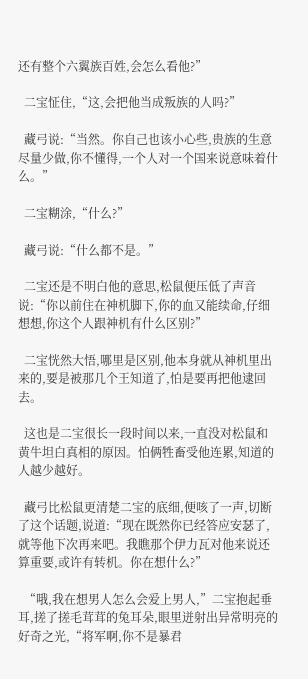还有整个六翼族百姓,会怎么看他?”

  二宝怔住,“这,会把他当成叛族的人吗?”

  藏弓说:“当然。你自己也该小心些,贵族的生意尽量少做,你不懂得,一个人对一个国来说意味着什么。”

  二宝糊涂,“什么?”

  藏弓说:“什么都不是。”

  二宝还是不明白他的意思,松鼠便压低了声音说:“你以前住在神机脚下,你的血又能续命,仔细想想,你这个人跟神机有什么区别?”

  二宝恍然大悟,哪里是区别,他本身就从神机里出来的,要是被那几个王知道了,怕是要再把他逮回去。

  这也是二宝很长一段时间以来,一直没对松鼠和黄牛坦白真相的原因。怕俩牲畜受他连累,知道的人越少越好。

  藏弓比松鼠更清楚二宝的底细,便咳了一声,切断了这个话题,说道:“现在既然你已经答应安瑟了,就等他下次再来吧。我瞧那个伊力瓦对他来说还算重要,或许有转机。你在想什么?”

  “哦,我在想男人怎么会爱上男人,”二宝抱起垂耳,搓了搓毛茸茸的兔耳朵,眼里迸射出异常明亮的好奇之光,“将军啊,你不是暴君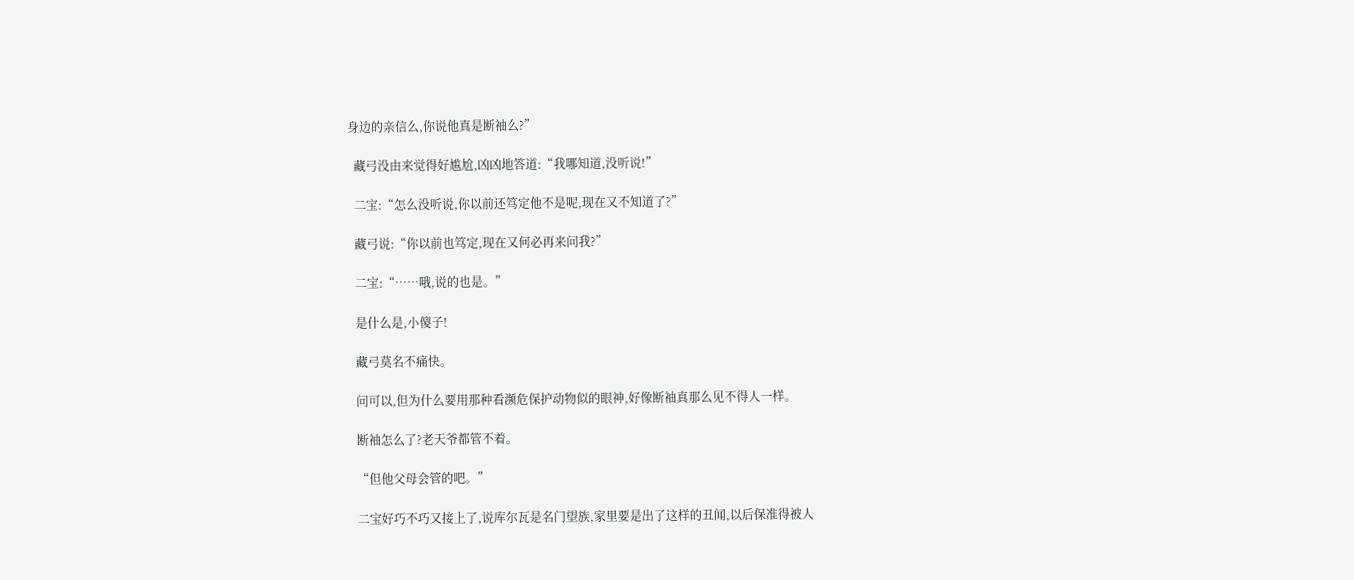身边的亲信么,你说他真是断袖么?”

  藏弓没由来觉得好尴尬,凶凶地答道:“我哪知道,没听说!”

  二宝:“怎么没听说,你以前还笃定他不是呢,现在又不知道了?”

  藏弓说:“你以前也笃定,现在又何必再来问我?”

  二宝:“……哦,说的也是。”

  是什么是,小傻子!

  藏弓莫名不痛快。

  问可以,但为什么要用那种看濒危保护动物似的眼神,好像断袖真那么见不得人一样。

  断袖怎么了?老天爷都管不着。

  “但他父母会管的吧。”

  二宝好巧不巧又接上了,说库尔瓦是名门望族,家里要是出了这样的丑闻,以后保准得被人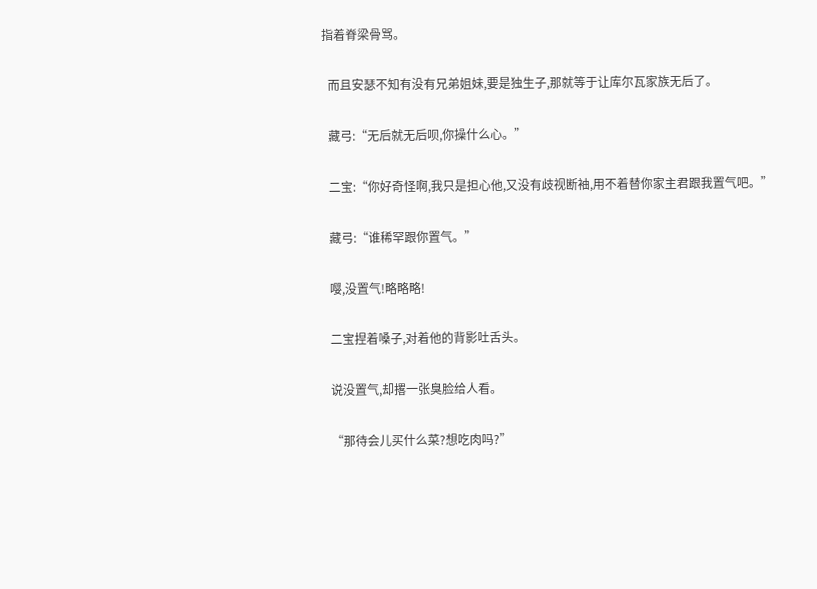指着脊梁骨骂。

  而且安瑟不知有没有兄弟姐妹,要是独生子,那就等于让库尔瓦家族无后了。

  藏弓:“无后就无后呗,你操什么心。”

  二宝:“你好奇怪啊,我只是担心他,又没有歧视断袖,用不着替你家主君跟我置气吧。”

  藏弓:“谁稀罕跟你置气。”

  嘤,没置气!略略略!

  二宝捏着嗓子,对着他的背影吐舌头。

  说没置气,却撂一张臭脸给人看。

  “那待会儿买什么菜?想吃肉吗?”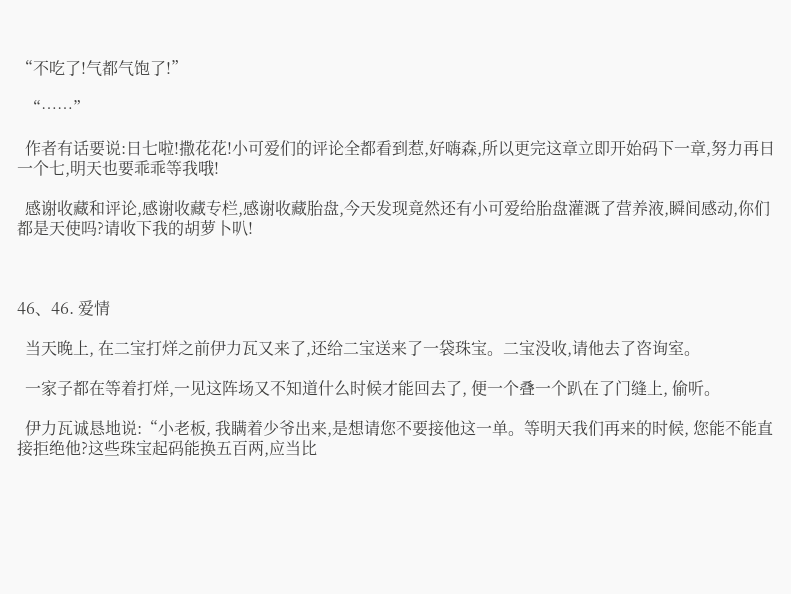“不吃了!气都气饱了!”

  “……”

  作者有话要说:日七啦!撒花花!小可爱们的评论全都看到惹,好嗨森,所以更完这章立即开始码下一章,努力再日一个七,明天也要乖乖等我哦!

  感谢收藏和评论,感谢收藏专栏,感谢收藏胎盘,今天发现竟然还有小可爱给胎盘灌溉了营养液,瞬间感动,你们都是天使吗?请收下我的胡萝卜叭!



46、46. 爱情

  当天晚上, 在二宝打烊之前伊力瓦又来了,还给二宝送来了一袋珠宝。二宝没收,请他去了咨询室。

  一家子都在等着打烊,一见这阵场又不知道什么时候才能回去了, 便一个叠一个趴在了门缝上, 偷听。

  伊力瓦诚恳地说:“小老板, 我瞒着少爷出来,是想请您不要接他这一单。等明天我们再来的时候, 您能不能直接拒绝他?这些珠宝起码能换五百两,应当比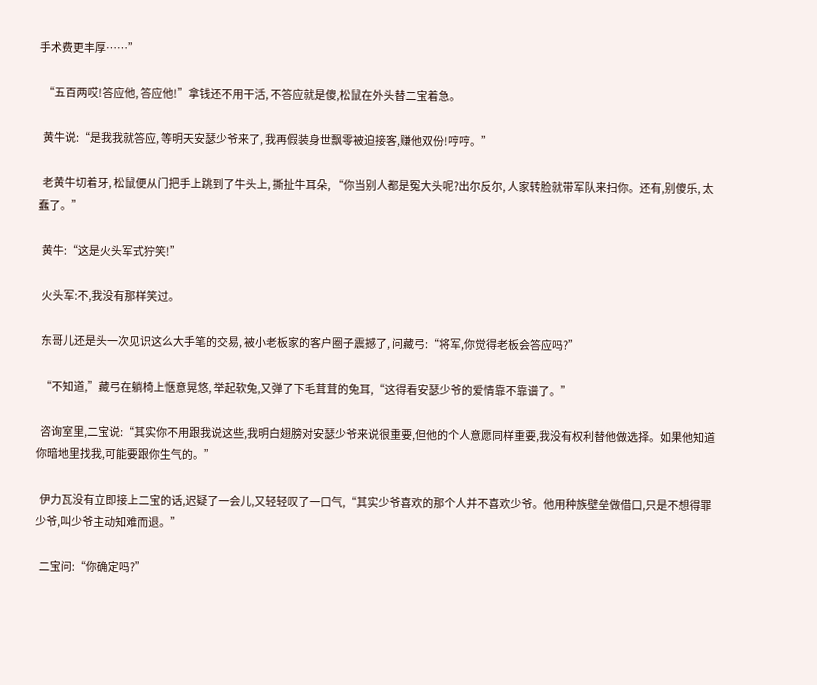手术费更丰厚……”

  “五百两哎!答应他, 答应他!”拿钱还不用干活, 不答应就是傻,松鼠在外头替二宝着急。

  黄牛说:“是我我就答应, 等明天安瑟少爷来了, 我再假装身世飘零被迫接客,赚他双份!哼哼。”

  老黄牛切着牙, 松鼠便从门把手上跳到了牛头上, 撕扯牛耳朵, “你当别人都是冤大头呢?出尔反尔, 人家转脸就带军队来扫你。还有,别傻乐, 太蠢了。”

  黄牛:“这是火头军式狞笑!”

  火头军:不,我没有那样笑过。

  东哥儿还是头一次见识这么大手笔的交易, 被小老板家的客户圈子震撼了, 问藏弓:“将军,你觉得老板会答应吗?”

  “不知道,”藏弓在躺椅上惬意晃悠, 举起软兔,又弹了下毛茸茸的兔耳,“这得看安瑟少爷的爱情靠不靠谱了。”

  咨询室里,二宝说:“其实你不用跟我说这些,我明白翅膀对安瑟少爷来说很重要,但他的个人意愿同样重要,我没有权利替他做选择。如果他知道你暗地里找我,可能要跟你生气的。”

  伊力瓦没有立即接上二宝的话,迟疑了一会儿,又轻轻叹了一口气,“其实少爷喜欢的那个人并不喜欢少爷。他用种族壁垒做借口,只是不想得罪少爷,叫少爷主动知难而退。”

  二宝问:“你确定吗?”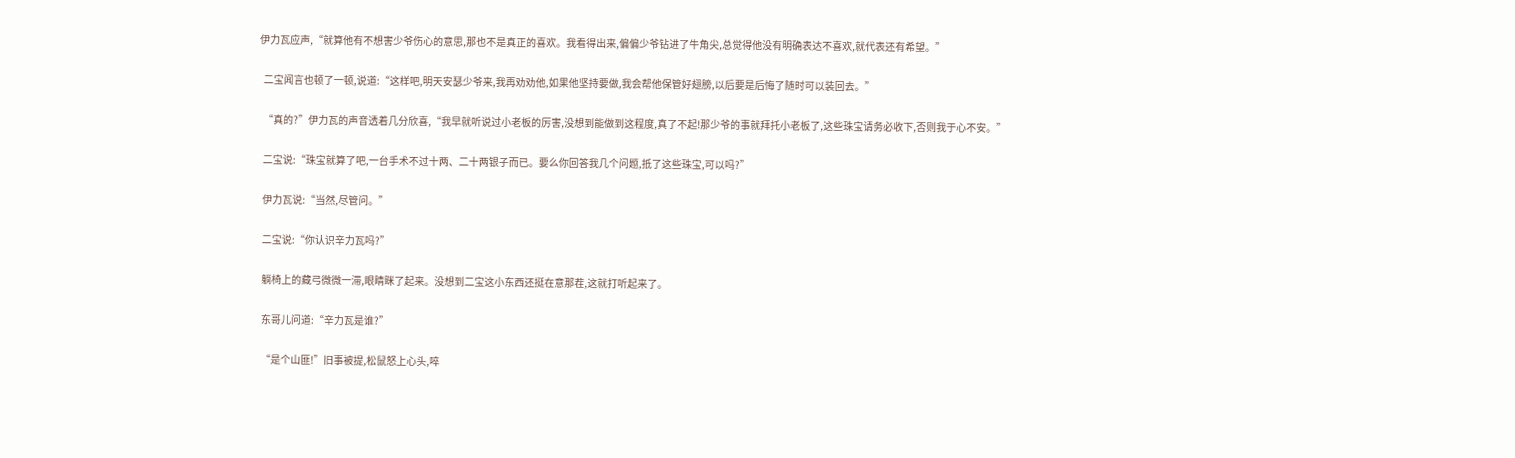伊力瓦应声,“就算他有不想害少爷伤心的意思,那也不是真正的喜欢。我看得出来,偏偏少爷钻进了牛角尖,总觉得他没有明确表达不喜欢,就代表还有希望。”

  二宝闻言也顿了一顿,说道:“这样吧,明天安瑟少爷来,我再劝劝他,如果他坚持要做,我会帮他保管好翅膀,以后要是后悔了随时可以装回去。”

  “真的?”伊力瓦的声音透着几分欣喜,“我早就听说过小老板的厉害,没想到能做到这程度,真了不起!那少爷的事就拜托小老板了,这些珠宝请务必收下,否则我于心不安。”

  二宝说:“珠宝就算了吧,一台手术不过十两、二十两银子而已。要么你回答我几个问题,抵了这些珠宝,可以吗?”

  伊力瓦说:“当然,尽管问。”

  二宝说:“你认识辛力瓦吗?”

  躺椅上的藏弓微微一滞,眼睛眯了起来。没想到二宝这小东西还挺在意那茬,这就打听起来了。

  东哥儿问道:“辛力瓦是谁?”

  “是个山匪!”旧事被提,松鼠怒上心头,啐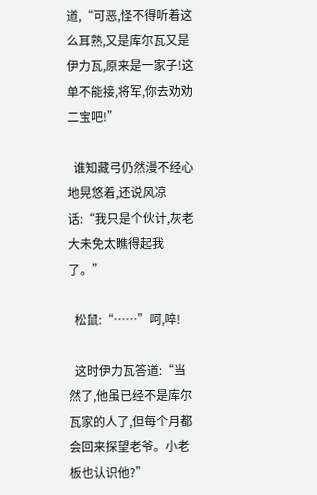道,“可恶,怪不得听着这么耳熟,又是库尔瓦又是伊力瓦,原来是一家子!这单不能接,将军,你去劝劝二宝吧!”

  谁知藏弓仍然漫不经心地晃悠着,还说风凉话:“我只是个伙计,灰老大未免太瞧得起我了。”

  松鼠:“……”呵,啐!

  这时伊力瓦答道:“当然了,他虽已经不是库尔瓦家的人了,但每个月都会回来探望老爷。小老板也认识他?”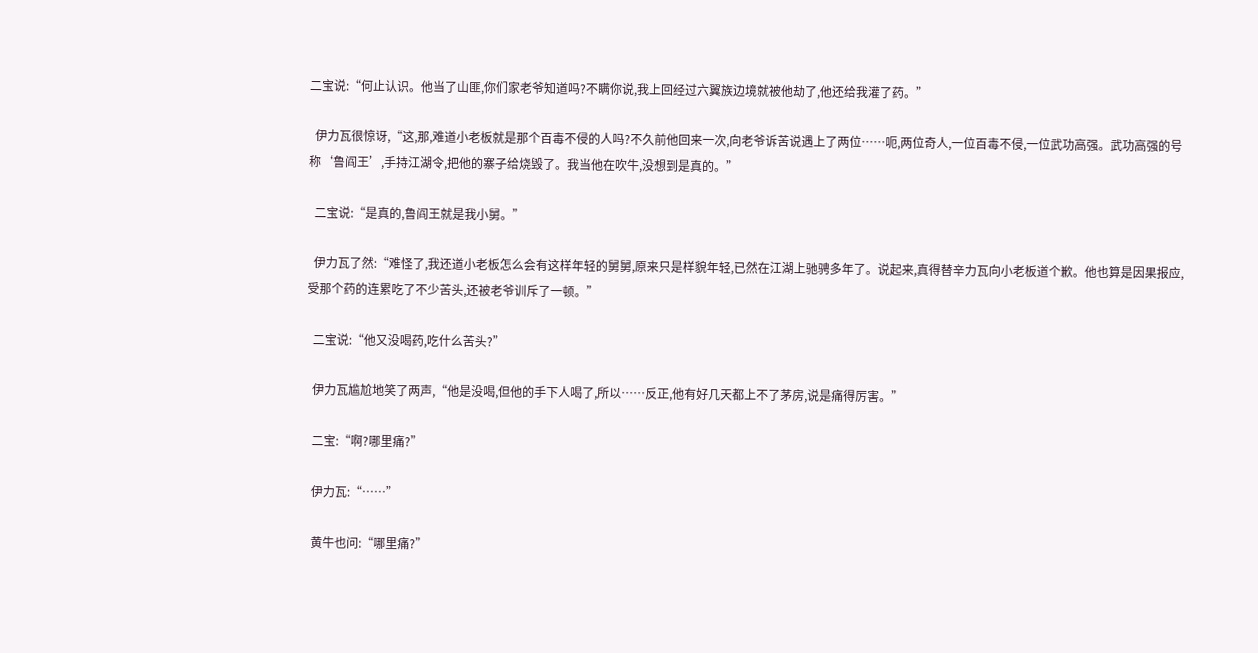二宝说:“何止认识。他当了山匪,你们家老爷知道吗?不瞒你说,我上回经过六翼族边境就被他劫了,他还给我灌了药。”

  伊力瓦很惊讶,“这,那,难道小老板就是那个百毒不侵的人吗?不久前他回来一次,向老爷诉苦说遇上了两位……呃,两位奇人,一位百毒不侵,一位武功高强。武功高强的号称‘鲁阎王’,手持江湖令,把他的寨子给烧毁了。我当他在吹牛,没想到是真的。”

  二宝说:“是真的,鲁阎王就是我小舅。”

  伊力瓦了然:“难怪了,我还道小老板怎么会有这样年轻的舅舅,原来只是样貌年轻,已然在江湖上驰骋多年了。说起来,真得替辛力瓦向小老板道个歉。他也算是因果报应,受那个药的连累吃了不少苦头,还被老爷训斥了一顿。”

  二宝说:“他又没喝药,吃什么苦头?”

  伊力瓦尴尬地笑了两声,“他是没喝,但他的手下人喝了,所以……反正,他有好几天都上不了茅房,说是痛得厉害。”

  二宝:“啊?哪里痛?”

  伊力瓦:“……”

  黄牛也问:“哪里痛?”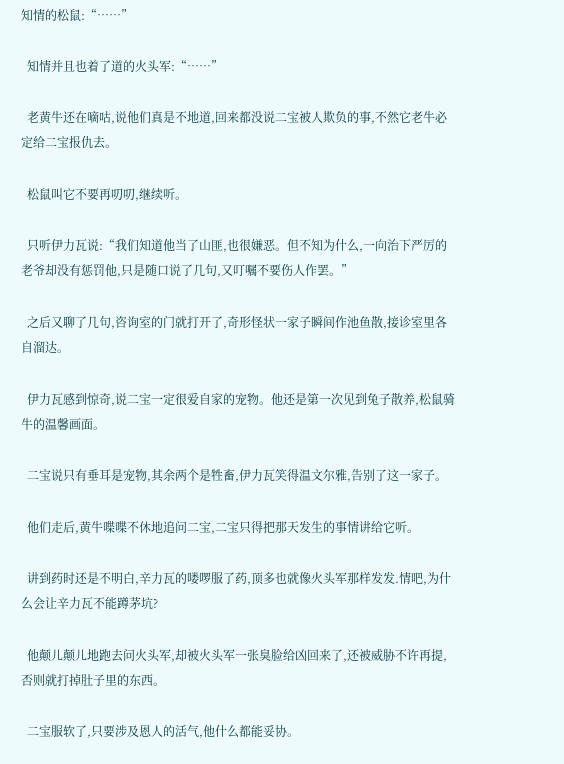知情的松鼠:“……”

  知情并且也着了道的火头军:“……”

  老黄牛还在嘀咕,说他们真是不地道,回来都没说二宝被人欺负的事,不然它老牛必定给二宝报仇去。

  松鼠叫它不要再叨叨,继续听。

  只听伊力瓦说:“我们知道他当了山匪,也很嫌恶。但不知为什么,一向治下严厉的老爷却没有惩罚他,只是随口说了几句,又叮嘱不要伤人作罢。”

  之后又聊了几句,咨询室的门就打开了,奇形怪状一家子瞬间作池鱼散,接诊室里各自溜达。

  伊力瓦感到惊奇,说二宝一定很爱自家的宠物。他还是第一次见到兔子散养,松鼠骑牛的温馨画面。

  二宝说只有垂耳是宠物,其余两个是牲畜,伊力瓦笑得温文尔雅,告别了这一家子。

  他们走后,黄牛喋喋不休地追问二宝,二宝只得把那天发生的事情讲给它听。

  讲到药时还是不明白,辛力瓦的喽啰服了药,顶多也就像火头军那样发发.情吧,为什么会让辛力瓦不能蹲茅坑?

  他颠儿颠儿地跑去问火头军,却被火头军一张臭脸给凶回来了,还被威胁不许再提,否则就打掉肚子里的东西。

  二宝服软了,只要涉及恩人的活气,他什么都能妥协。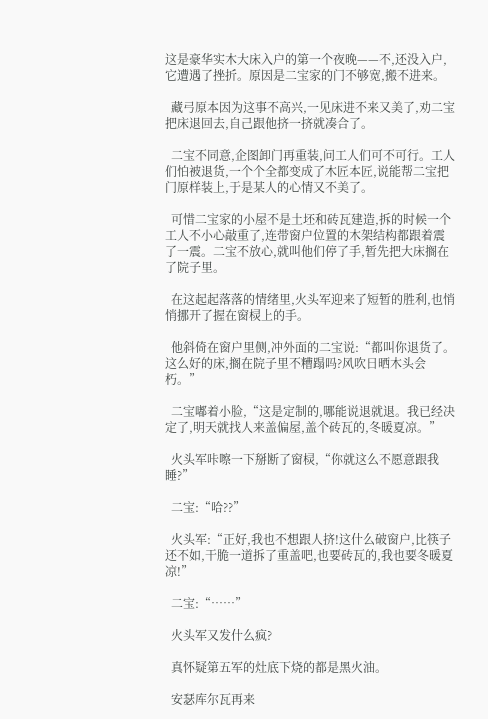这是豪华实木大床入户的第一个夜晚——不,还没入户,它遭遇了挫折。原因是二宝家的门不够宽,搬不进来。

  藏弓原本因为这事不高兴,一见床进不来又美了,劝二宝把床退回去,自己跟他挤一挤就凑合了。

  二宝不同意,企图卸门再重装,问工人们可不可行。工人们怕被退货,一个个全都变成了木匠本匠,说能帮二宝把门原样装上,于是某人的心情又不美了。

  可惜二宝家的小屋不是土坯和砖瓦建造,拆的时候一个工人不小心敲重了,连带窗户位置的木架结构都跟着震了一震。二宝不放心,就叫他们停了手,暂先把大床搁在了院子里。

  在这起起落落的情绪里,火头军迎来了短暂的胜利,也悄悄挪开了握在窗棂上的手。

  他斜倚在窗户里侧,冲外面的二宝说:“都叫你退货了。这么好的床,搁在院子里不糟蹋吗?风吹日晒木头会朽。”

  二宝嘟着小脸,“这是定制的,哪能说退就退。我已经决定了,明天就找人来盖偏屋,盖个砖瓦的,冬暖夏凉。”

  火头军咔嚓一下掰断了窗棂,“你就这么不愿意跟我睡?”

  二宝:“哈??”

  火头军:“正好,我也不想跟人挤!这什么破窗户,比筷子还不如,干脆一道拆了重盖吧,也要砖瓦的,我也要冬暖夏凉!”

  二宝:“……”

  火头军又发什么疯?

  真怀疑第五军的灶底下烧的都是黑火油。

  安瑟库尔瓦再来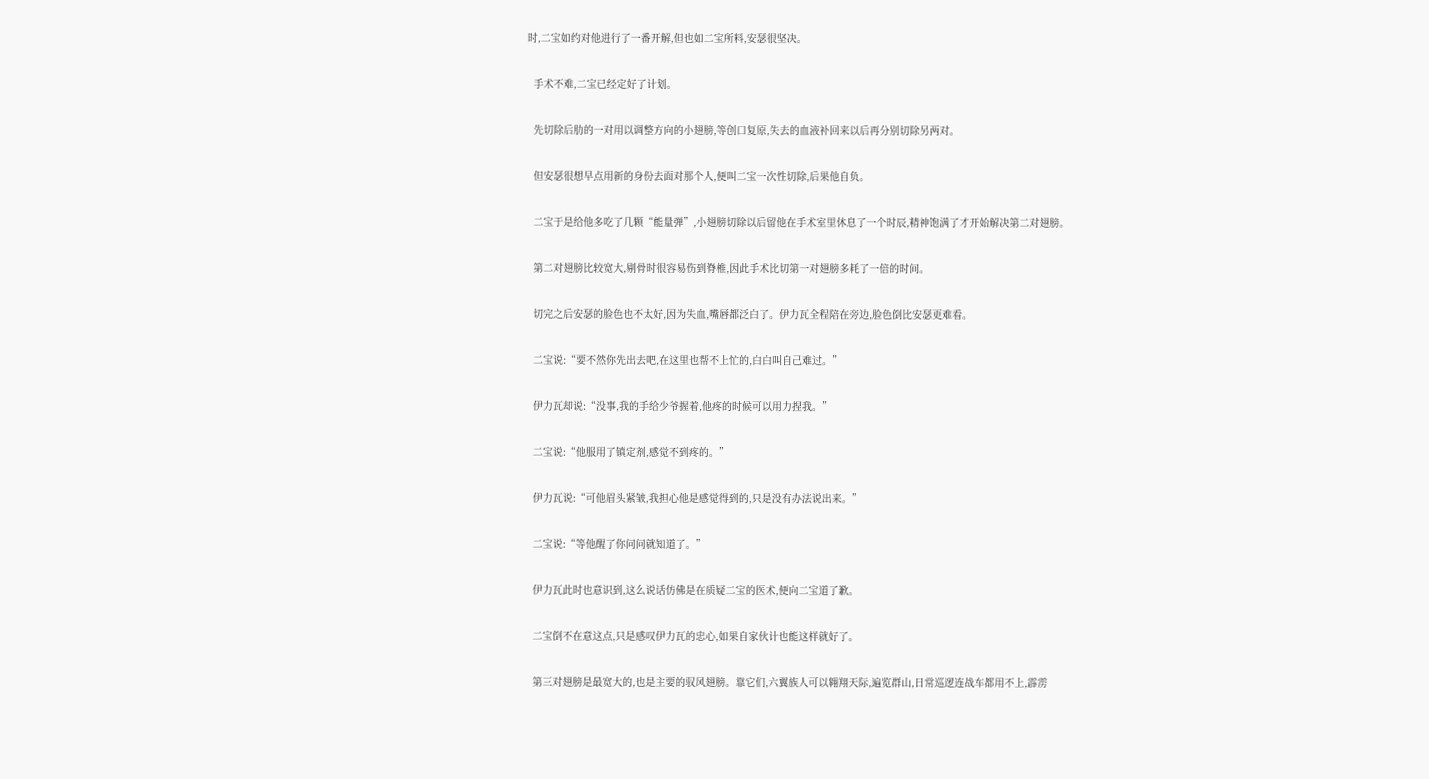时,二宝如约对他进行了一番开解,但也如二宝所料,安瑟很坚决。

  手术不难,二宝已经定好了计划。

  先切除后肋的一对用以调整方向的小翅膀,等创口复原,失去的血液补回来以后再分别切除另两对。

  但安瑟很想早点用新的身份去面对那个人,便叫二宝一次性切除,后果他自负。

  二宝于是给他多吃了几颗“能量弹”,小翅膀切除以后留他在手术室里休息了一个时辰,精神饱满了才开始解决第二对翅膀。

  第二对翅膀比较宽大,剔骨时很容易伤到脊椎,因此手术比切第一对翅膀多耗了一倍的时间。

  切完之后安瑟的脸色也不太好,因为失血,嘴唇都泛白了。伊力瓦全程陪在旁边,脸色倒比安瑟更难看。

  二宝说:“要不然你先出去吧,在这里也帮不上忙的,白白叫自己难过。”

  伊力瓦却说:“没事,我的手给少爷握着,他疼的时候可以用力捏我。”

  二宝说:“他服用了镇定剂,感觉不到疼的。”

  伊力瓦说:“可他眉头紧皱,我担心他是感觉得到的,只是没有办法说出来。”

  二宝说:“等他醒了你问问就知道了。”

  伊力瓦此时也意识到,这么说话仿佛是在质疑二宝的医术,便向二宝道了歉。

  二宝倒不在意这点,只是感叹伊力瓦的忠心,如果自家伙计也能这样就好了。

  第三对翅膀是最宽大的,也是主要的驭风翅膀。靠它们,六翼族人可以翱翔天际,遍览群山,日常巡逻连战车都用不上,霹雳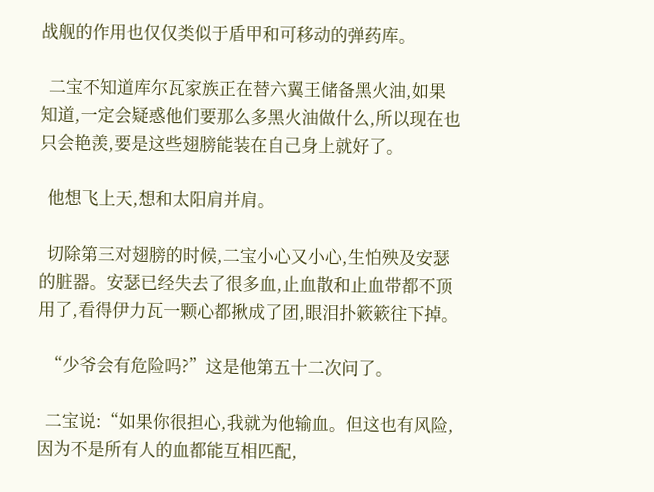战舰的作用也仅仅类似于盾甲和可移动的弹药库。

  二宝不知道库尔瓦家族正在替六翼王储备黑火油,如果知道,一定会疑惑他们要那么多黑火油做什么,所以现在也只会艳羡,要是这些翅膀能装在自己身上就好了。

  他想飞上天,想和太阳肩并肩。

  切除第三对翅膀的时候,二宝小心又小心,生怕殃及安瑟的脏器。安瑟已经失去了很多血,止血散和止血带都不顶用了,看得伊力瓦一颗心都揪成了团,眼泪扑簌簌往下掉。

  “少爷会有危险吗?”这是他第五十二次问了。

  二宝说:“如果你很担心,我就为他输血。但这也有风险,因为不是所有人的血都能互相匹配,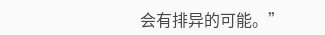会有排异的可能。”